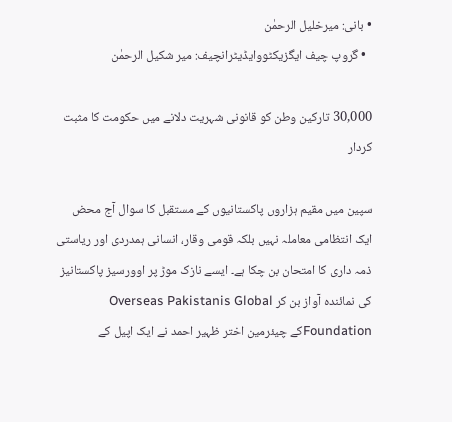• بانی: میرخلیل الرحمٰن
  • گروپ چیف ایگزیکٹووایڈیٹرانچیف: میر شکیل الرحمٰن

30,000 تارکین وطن کو قانونی شہریت دلانے میں حکومت کا مثبت کردار

سپین میں مقیم ہزاروں پاکستانیوں کے مستقبل کا سوال آج محض ایک انتظامی معاملہ نہیں بلکہ قومی وقار، انسانی ہمدردی اور ریاستی ذمہ داری کا امتحان بن چکا ہے۔ ایسے نازک موڑ پر اوورسیز پاکستانیز کی نمائندہ آواز بن کر Overseas Pakistanis Global Foundationکے چیئرمین اختر ظہیر احمد نے ایک اپیل کے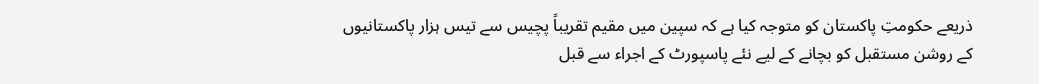ذریعے حکومتِ پاکستان کو متوجہ کیا ہے کہ سپین میں مقیم تقریباً پچیس سے تیس ہزار پاکستانیوں کے روشن مستقبل کو بچانے کے لیے نئے پاسپورٹ کے اجراء سے قبل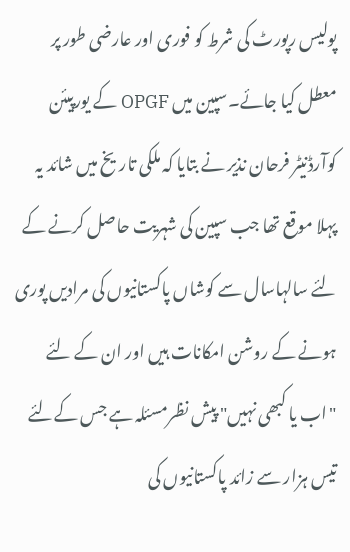پولیس رپورٹ کی شرط کو فوری اور عارضی طور پر معطل کیا جائے۔سپین میں OPGF کے یورپیئن کوآرڈنیٹر فرحان نذیر نے بتایا کہ ملکی تاریخ میں شائد یہ پہلا موقع تھا جب سپین کی شہریت حاصل کرنے کے لئے سالہاسال سے کوشاں پاکستانیوں کی مرادیں پوری ہونے کے روشن امکانات ہیں اور ان کے لئے "اب یا کبھی نہیں" پیش نظرمسئلہ ہے جس کےلئے تیس ہزار سے زائد پاکستانیوں کی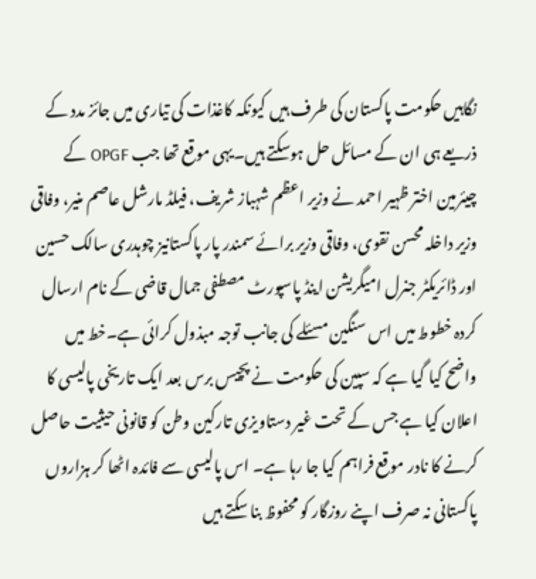نگاہیں حکومت پاکستان کی طرف ہیں کیونکہ کاغذات کی تیاری میں جائز مدد کے ذریعے ہی ان کے مسائل حل ہوسکتے ہیں۔یہی موقع تھا جب OPGF کے چیئرمین اختر ظہیر احمد نے وزیر اعظم شہباز شریف، فیلڈ مارشل عاصم منیر، وفاقی وزیر داخلہ محسن نقوی، وفاقی وزیر برائے سمندر پار پاکستانیز چوہدری سالک حسین اور ڈائریکٹر جنرل امیگریشن اینڈ پاسپورٹ مصطفی جمال قاضی کے نام ارسال کردہ خطوط میں اس سنگین مسئلے کی جانب توجہ مبذول کرائی ہے۔خط میں واضح کیا گیا ہے کہ سپین کی حکومت نے پچیس برس بعد ایک تاریخی پالیسی کا اعلان کیا ہے جس کے تحت غیر دستاویزی تارکین وطن کو قانونی حیثیت حاصل کرنے کا نادر موقع فراہم کیا جا رہا ہے۔ اس پالیسی سے فائدہ اٹھا کر ہزاروں پاکستانی نہ صرف اپنے روزگار کو محفوظ بنا سکتے ہیں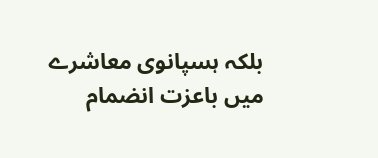بلکہ ہسپانوی معاشرے میں باعزت انضمام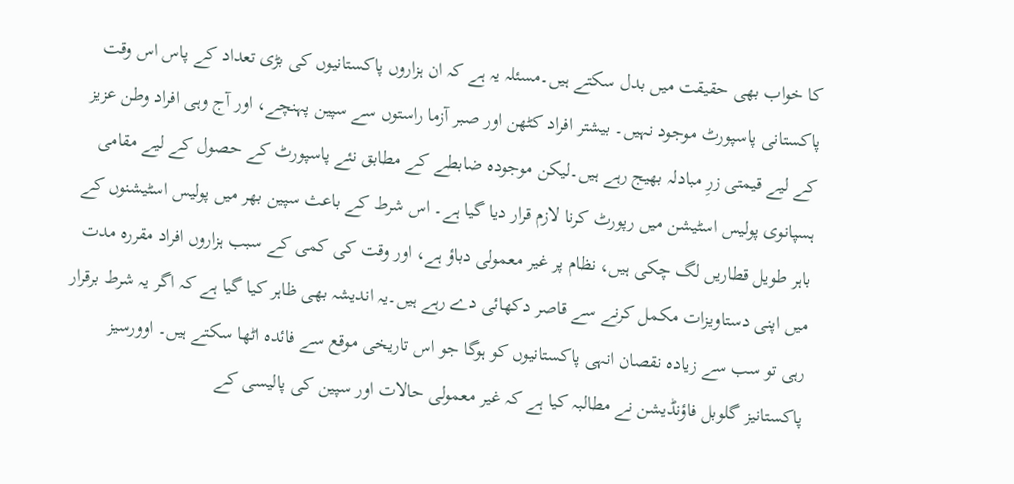کا خواب بھی حقیقت میں بدل سکتے ہیں۔مسئلہ یہ ہے کہ ان ہزاروں پاکستانیوں کی بڑی تعداد کے پاس اس وقت پاکستانی پاسپورٹ موجود نہیں۔ بیشتر افراد کٹھن اور صبر آزما راستوں سے سپین پہنچے، اور آج وہی افراد وطن عزیز کے لیے قیمتی زرِ مبادلہ بھیج رہے ہیں۔لیکن موجودہ ضابطے کے مطابق نئے پاسپورٹ کے حصول کے لیے مقامی ہسپانوی پولیس اسٹیشن میں رپورٹ کرنا لازم قرار دیا گیا ہے۔ اس شرط کے باعث سپین بھر میں پولیس اسٹیشنوں کے باہر طویل قطاریں لگ چکی ہیں، نظام پر غیر معمولی دباؤ ہے، اور وقت کی کمی کے سبب ہزاروں افراد مقررہ مدت میں اپنی دستاویزات مکمل کرنے سے قاصر دکھائی دے رہے ہیں۔یہ اندیشہ بھی ظاہر کیا گیا ہے کہ اگر یہ شرط برقرار رہی تو سب سے زیادہ نقصان انہی پاکستانیوں کو ہوگا جو اس تاریخی موقع سے فائدہ اٹھا سکتے ہیں۔ اوورسیز پاکستانیز گلوبل فاؤنڈیشن نے مطالبہ کیا ہے کہ غیر معمولی حالات اور سپین کی پالیسی کے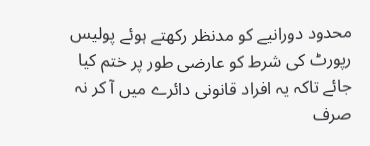محدود دورانیے کو مدنظر رکھتے ہوئے پولیس رپورٹ کی شرط کو عارضی طور پر ختم کیا جائے تاکہ یہ افراد قانونی دائرے میں آ کر نہ صرف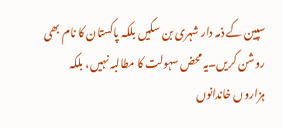سپین کے ذمہ دار شہری بن سکیں بلکہ پاکستان کا نام بھی روشن کریں۔یہ محض سہولت کا مطالبہ نہیں، بلکہ ہزاروں خاندانوں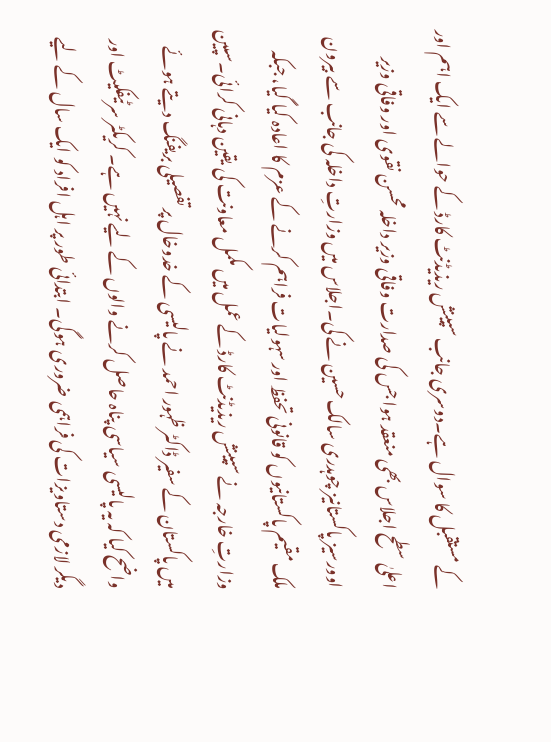کے مستقبل کا سوال ہے۔دوسری جانب سپینش ریذیڈنٹ کارڈ کے حوالے سے ایک اہم اور اعلیٰ سطح اجلاس بھی منعقد ہوا جس کی صدارت وفاقی وزیر داخلہ محسن نقوی اور وفاقی وزیر اوورسیز پاکستانیز چوہدری سالک حسین نے کی۔اجلاس میں وزارتِ داخلہ کی جانب سے بیرون ملک مقیم پاکستانیوں کو قانونی تحفظ اور سہولیات فراہم کرنے کے عزم کا اعادہ کیا گیا، جبکہ وزارتِ خارجہ نے سپینش ریذیڈنٹ کارڈ کے عمل میں مکمل معاونت کی یقین دہانی کرائی۔سپین میں پاکستان کے سفیر ڈاکٹر ظہور احمد نے پالیسی کے خدوخال پر تفصیلی بریفنگ دیتے ہوئے واضح کیا کہ یہ پالیسی سیاسی پناہ حاصل کرنے والوں کے لیے نہیں ہے۔ کریکٹر سرٹیفکیٹ اور دیگر لازمی دستاویزات کی فراہمی ضروری ہوگی۔ ابتدائی طور پر اہل افراد کو ایک سال کے لیے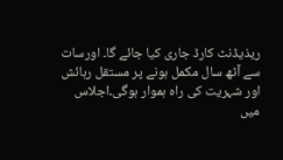ریذیڈنٹ کارڈ جاری کیا جائے گا۔ اورسات سے آٹھ سال مکمل ہونے پر مستقل رہائش اور شہریت کی راہ ہموار ہوگی۔اجلاس میں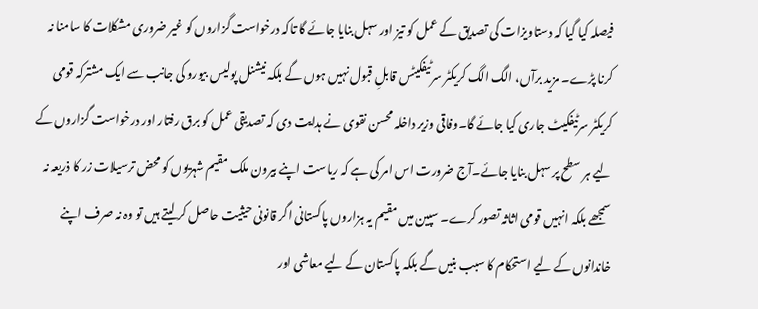فیصلہ کیا گیا کہ دستاویزات کی تصدیق کے عمل کو تیز اور سہل بنایا جائے گا تاکہ درخواست گزاروں کو غیر ضروری مشکلات کا سامنا نہ کرنا پڑے۔ مزید برآں، الگ الگ کریکٹر سرٹیفکیٹس قابلِ قبول نہیں ہوں گے بلکہ نیشنل پولیس بیورو کی جانب سے ایک مشترکہ قومی کریکٹر سرٹیفکیٹ جاری کیا جائے گا۔وفاقی وزیر داخلہ محسن نقوی نے ہدایت دی کہ تصدیقی عمل کو برق رفتار اور درخواست گزاروں کے لیے ہر سطح پر سہل بنایا جائے۔آج ضرورت اس امر کی ہے کہ ریاست اپنے بیرون ملک مقیم شہریوں کو محض ترسیلات زر کا ذریعہ نہ سمجھے بلکہ انہیں قومی اثاثہ تصور کرے۔ سپین میں مقیم یہ ہزاروں پاکستانی اگر قانونی حیثیت حاصل کر لیتے ہیں تو وہ نہ صرف اپنے خاندانوں کے لیے استحکام کا سبب بنیں گے بلکہ پاکستان کے لیے معاشی اور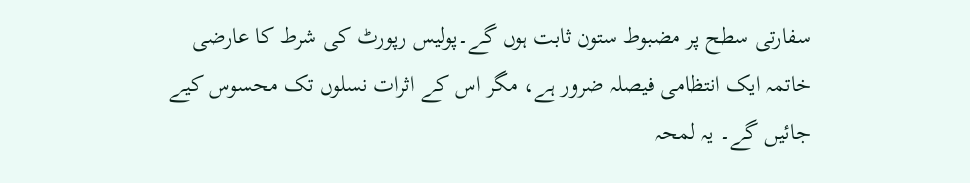سفارتی سطح پر مضبوط ستون ثابت ہوں گے۔پولیس رپورٹ کی شرط کا عارضی خاتمہ ایک انتظامی فیصلہ ضرور ہے، مگر اس کے اثرات نسلوں تک محسوس کیے جائیں گے۔ یہ لمحہ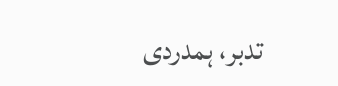تدبر، ہمدردی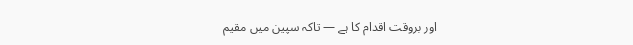اور بروقت اقدام کا ہے — تاکہ سپین میں مقیم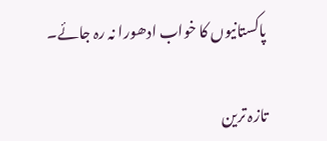پاکستانیوں کا خواب ادھورا نہ رہ جائے۔

تازہ ترین